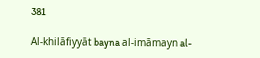381

Al-khilāfiyyāt bayna al-imāmayn al-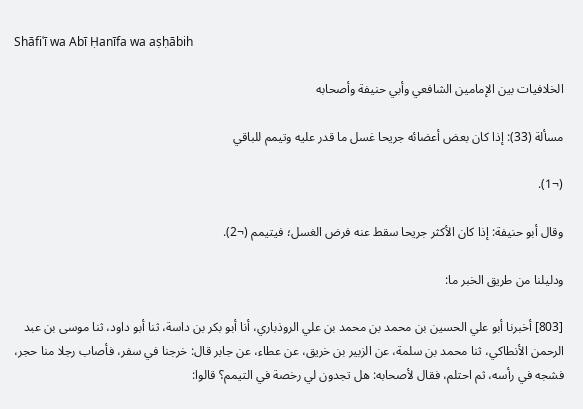Shāfiʿī wa Abī Ḥanīfa wa aṣḥābih

الخلافيات بين الإمامين الشافعي وأبي حنيفة وأصحابه

مسألة (33): إذا كان بعض أعضائه جريحا غسل ما قدر عليه وتيمم للباقي

(¬1).

وقال أبو حنيفة: إذا كان الأكثر جريحا سقط عنه فرض الغسل؛ فيتيمم (¬2).

ودليلنا من طريق الخبر ما:

[803] أخبرنا أبو علي الحسين بن محمد بن محمد بن علي الروذباري، أنا أبو بكر بن داسة، ثنا أبو داود، ثنا موسى بن عبد الرحمن الأنطاكي، ثنا محمد بن سلمة، عن الزبير بن خريق، عن عطاء، عن جابر قال: خرجنا في سفر، فأصاب رجلا منا حجر، فشجه في رأسه، ثم احتلم، فقال لأصحابه: هل تجدون لي رخصة في التيمم؟ قالوا: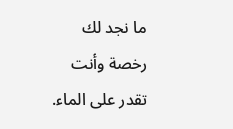ما نجد لك رخصة وأنت تقدر على الماء.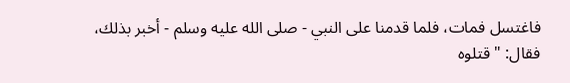فاغتسل فمات، فلما قدمنا على النبي - صلى الله عليه وسلم - أخبر بذلك، فقال: "قتلوه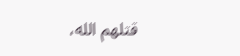قتلهم الله،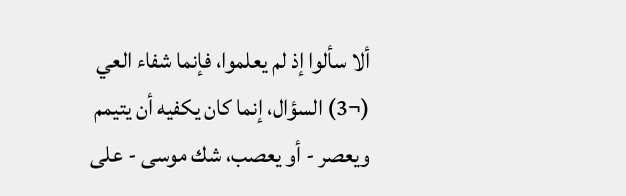ألا سألوا إذ لم يعلموا، فإنما شفاء العي (¬3) السؤال، إنما كان يكفيه أن يتيمم ويعصر - أو يعصب، شك موسى - على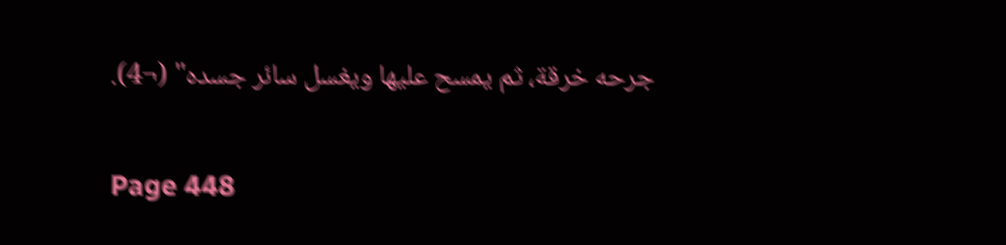جرحه خرقة، ثم يمسح عليها ويغسل سائر جسده" (¬4).

Page 448